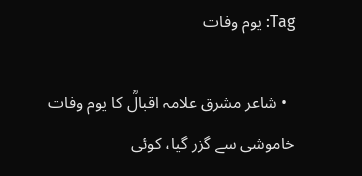Tag: یوم وفات

  • شاعر مشرق علامہ اقبالؒ کا یوم وفات خاموشی سے گزر گیا، کوئی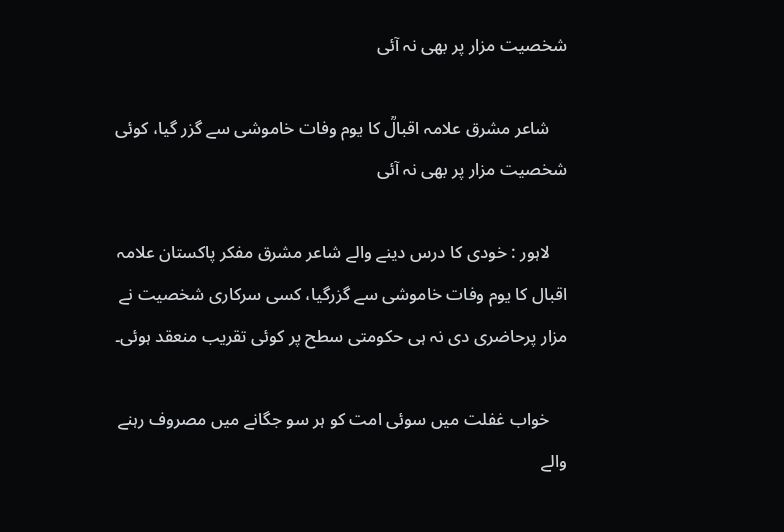شخصیت مزار پر بھی نہ آئی

    شاعر مشرق علامہ اقبالؒ کا یوم وفات خاموشی سے گزر گیا، کوئی شخصیت مزار پر بھی نہ آئی

    لاہور : خودی کا درس دینے والے شاعر مشرق مفکر پاکستان علامہ اقبال کا یوم وفات خاموشی سے گزرگیا، کسی سرکاری شخصیت نے مزار پرحاضری دی نہ ہی حکومتی سطح پر کوئی تقریب منعقد ہوئی۔

    خواب غفلت میں سوئی امت کو ہر سو جگانے میں مصروف رہنے والے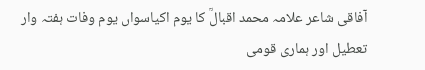آفاقی شاعر علامہ محمد اقبالؒ کا یوم اکیاسواں یوم وفات ہفتہ وار تعطیل اور ہماری قومی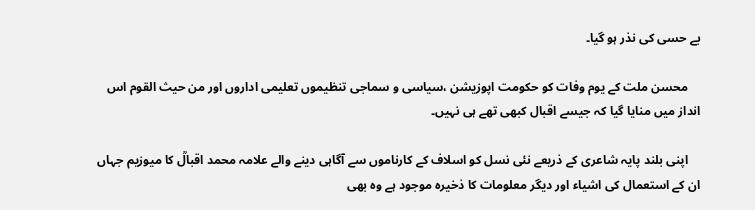بے حسی کی نذر ہو گیا۔

    محسن ملت کے یوم وفات کو حکومت اپوزیشن ،سیاسی و سماجی تنظیموں تعلیمی اداروں اور من حیث القوم اس انداز میں منایا گیا کہ جیسے اقبال کبھی تھے ہی نہیں۔

    اپنی بلند پایہ شاعری کے ذریعے نئی نسل کو اسلاف کے کارناموں سے آگاہی دینے والے علامہ محمد اقبالؒ کا میوزیم جہاں ان کے استعمال کی اشیاء اور دیگر معلومات کا ذخیرہ موجود ہے وہ بھی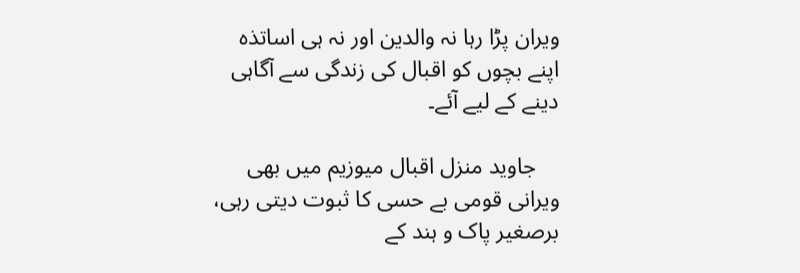ویران پڑا رہا نہ والدین اور نہ ہی اساتذہ اپنے بچوں کو اقبال کی زندگی سے آگاہی دینے کے لیے آئے۔

    جاوید منزل اقبال میوزیم میں بھی ویرانی قومی بے حسی کا ثبوت دیتی رہی، برصغیر پاک و ہند کے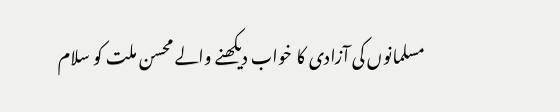مسلمانوں کی آزادی کا خواب دیکھنے والے محسن ملت کو سلام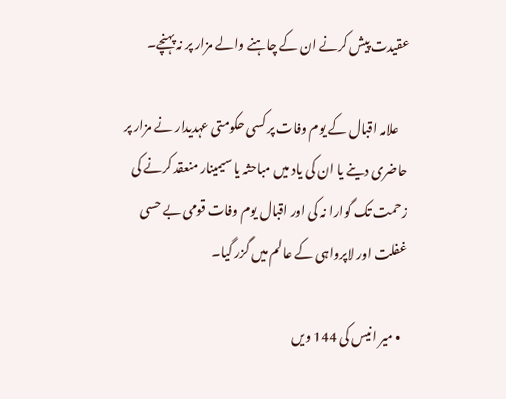عقیدت پیش کرنے ان کے چاہنے والے مزار پر نہ پہنچے۔

    علامہ اقبال کے یوم وفات پر کسی حکومتی عہدیدار نے مزار پر حاضری دینے یا ان کی یاد میں مباحثہ یا سیمینار منعقد کرنے کی زحمت تک گوارا نہ کی اور اقبال یوم وفات قومی بے حسی غفلت اور لاپرواہی کے عالم میں گزر گیا۔

  • میر انیس کی 144 ویں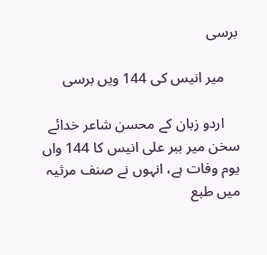برسی

    میر انیس کی 144 ویں برسی

    اردو زبان کے محسن شاعر خدائے سخن میر ببر علی انیس کا 144 واں یوم وفات ہے، انہوں نے صنف مرثیہ میں طبع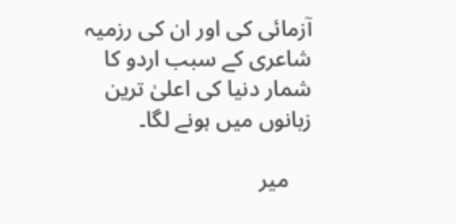آزمائی کی اور ان کی رزمیہ شاعری کے سبب اردو کا شمار دنیا کی اعلیٰ ترین زبانوں میں ہونے لگا۔

    میر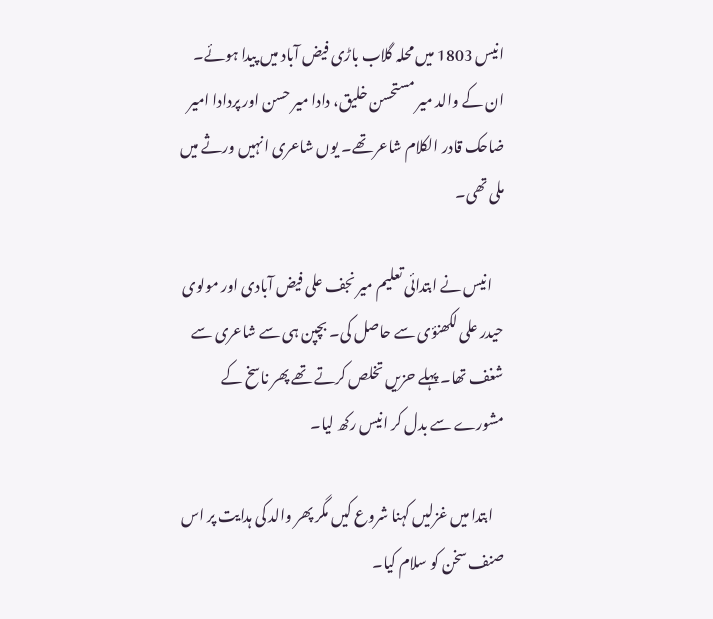انیس 1803 میں محلہ گلاب باڑی فیض آباد میں پیدا ہوئے۔ ان کے والد میر مستحسن خلیق، دادا میر حسن اور پردادا امیر ضاحک قادر الکلام شاعر تھے۔ یوں شاعری انہیں ورثے میں ملی تھی۔

    انیس نے ابتدائی تعلیم میر نجف علی فیض آبادی اور مولوی حیدر علی لکھنؤی سے حاصل کی۔ بچپن ہی سے شاعری سے شغف تھا۔ پہلے حزیں تخلص کرتے تھے پھر ناسخ کے مشورے سے بدل کر انیس رکھ لیا۔

    ابتدا میں غزلیں کہنا شروع کیں مگر پھر والد کی ہدایت پر اس صنف سخن کو سلام کیا۔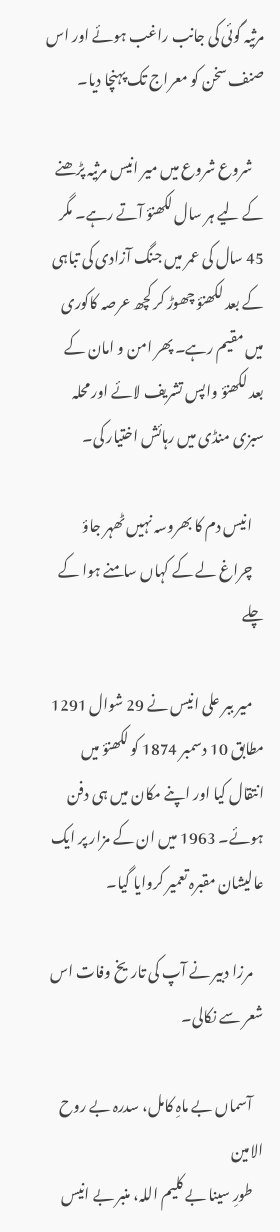مرثیہ گوئی کی جانب راغب ہوئے اور اس صنف سخن کو معراج تک پہنچا دیا۔

    شروع شروع میں میر انیس مرثیہ پڑھنے کے لیے ہر سال لکھنؤ آتے رہے۔ مگر 45 سال کی عمر میں جنگ آزادی کی تباہی کے بعد لکھنؤ چھوڑ کر کچھ عرصہ کاکوری میں مقیم رہے۔ پھر امن و امان کے بعد لکھنؤ واپس تشریف لائے اور محلہ سبزی منڈی میں رہائش اختیار کی۔

    انیس دم کا بھروسہ نہیں ٹھہر جاؤ
    چراغ لے کے کہاں سامنے ہوا کے چلے

    میر ببر علی انیس نے 29 شوال 1291 مطابق 10 دسمبر 1874 کو لکھنؤ میں انتقال کیا اور اپنے مکان میں ہی دفن ہوئے۔ 1963 میں ان کے مزار پر ایک عالیشان مقبرہ تعمیر کروایا گیا۔

    مرزا دبیر نے آپ کی تاریخ وفات اس شعر سے نکالی۔

    آسماں بے ماہِ کامل، سدرہ بے روح الامین
    طورِ سینا بے کلیم اللہ، منبر بے انیس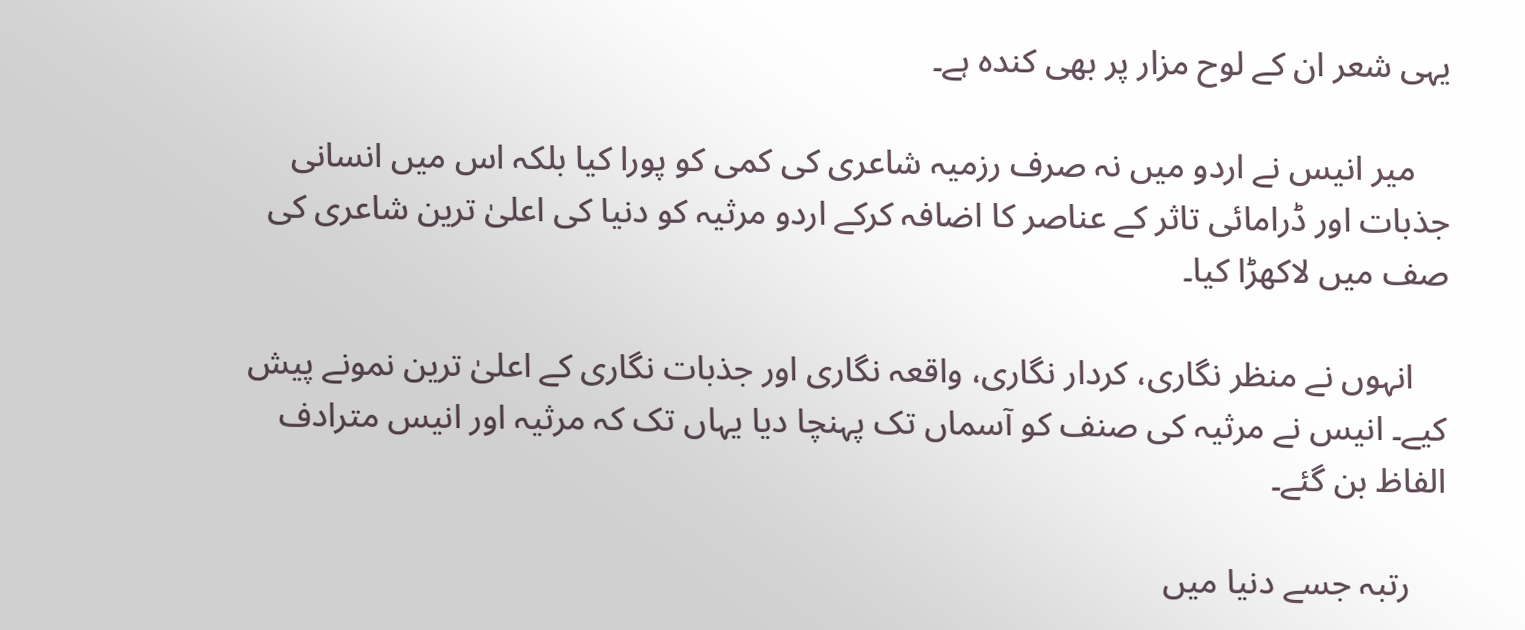یہی شعر ان کے لوح مزار پر بھی کندہ ہے۔

    میر انیس نے اردو میں نہ صرف رزمیہ شاعری کی کمی کو پورا کیا بلکہ اس میں انسانی جذبات اور ڈرامائی تاثر کے عناصر کا اضافہ کرکے اردو مرثیہ کو دنیا کی اعلیٰ ترین شاعری کی صف میں لاکھڑا کیا۔

    انہوں نے منظر نگاری، کردار نگاری، واقعہ نگاری اور جذبات نگاری کے اعلیٰ ترین نمونے پیش کیے۔ انیس نے مرثیہ کی صنف کو آسماں تک پہنچا دیا یہاں تک کہ مرثیہ اور انیس مترادف الفاظ بن گئے۔

    رتبہ جسے دنیا میں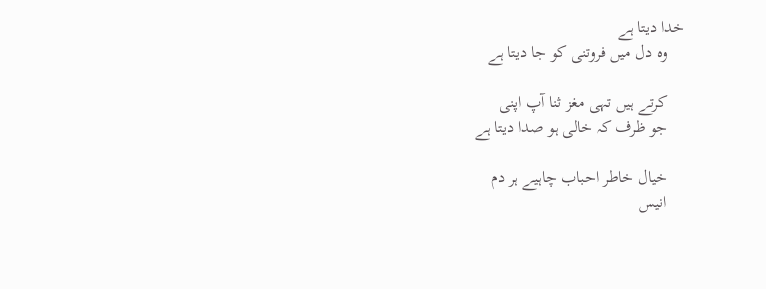خدا دیتا ہے
    وہ دل میں فروتنی کو جا دیتا ہے

    کرتے ہیں تہی مغز ثنا آپ اپنی
    جو ظرف کہ خالی ہو صدا دیتا ہے

    خیال خاطر احباب چاہیے ہر دم
    انیس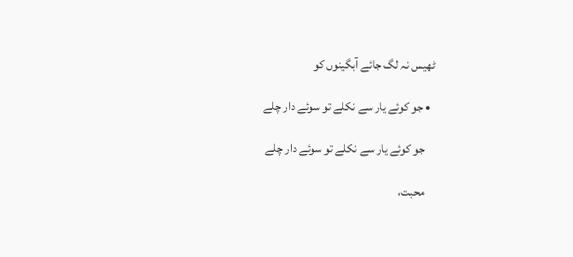ٹھیس نہ لگ جائے آبگینوں کو

  • جو کوئے یار سے نکلے تو سوئے دار چلے

    جو کوئے یار سے نکلے تو سوئے دار چلے

    محبت،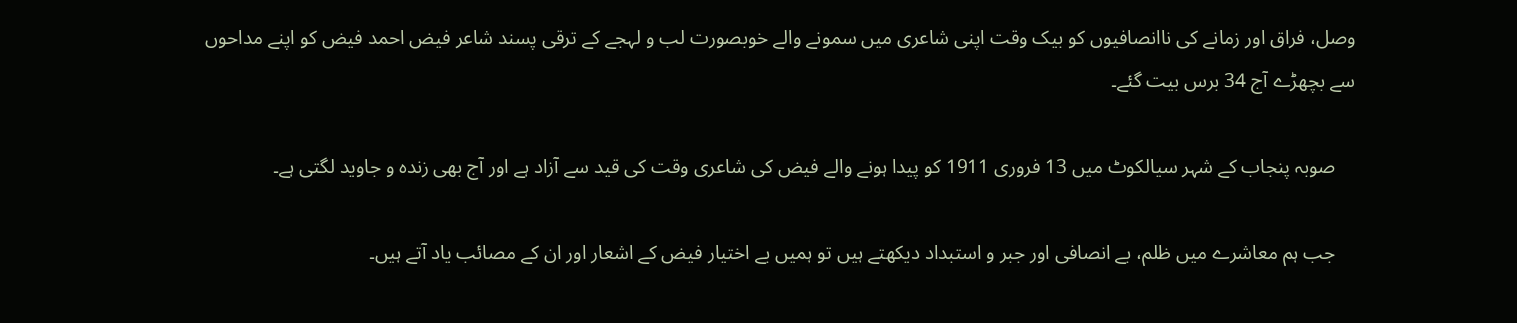وصل، فراق اور زمانے کی ناانصافیوں کو بیک وقت اپنی شاعری میں سمونے والے خوبصورت لب و لہجے کے ترقی پسند شاعر فیض احمد فیض کو اپنے مداحوں سے بچھڑے آج 34 برس بیت گئے۔

    صوبہ پنجاب کے شہر سیالکوٹ میں 13 فروری 1911 کو پیدا ہونے والے فیض کی شاعری وقت کی قید سے آزاد ہے اور آج بھی زندہ و جاوید لگتی ہے۔

    جب ہم معاشرے میں ظلم، بے انصافی اور جبر و استبداد دیکھتے ہیں تو ہمیں بے اختیار فیض کے اشعار اور ان کے مصائب یاد آتے ہیں۔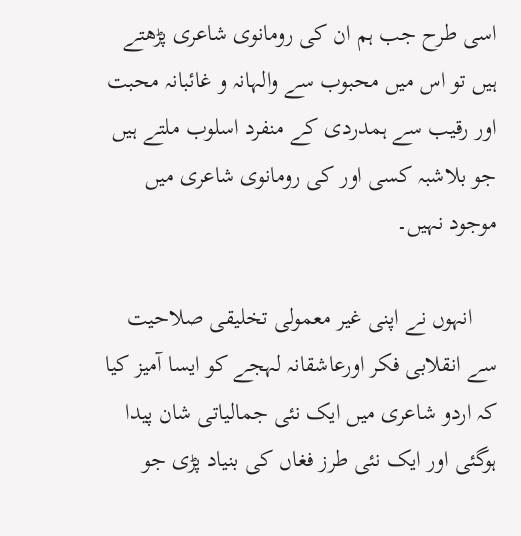اسی طرح جب ہم ان کی رومانوی شاعری پڑھتے ہیں تو اس میں محبوب سے والہانہ و غائبانہ محبت اور رقیب سے ہمدردی کے منفرد اسلوب ملتے ہیں جو بلاشبہ کسی اور کی رومانوی شاعری میں موجود نہیں۔

    انہوں نے اپنی غیر معمولی تخلیقی صلاحیت سے انقلابی فکر اورعاشقانہ لہجے کو ایسا آمیز کیا کہ اردو شاعری میں ایک نئی جمالیاتی شان پیدا ہوگئی اور ایک نئی طرز فغاں کی بنیاد پڑی جو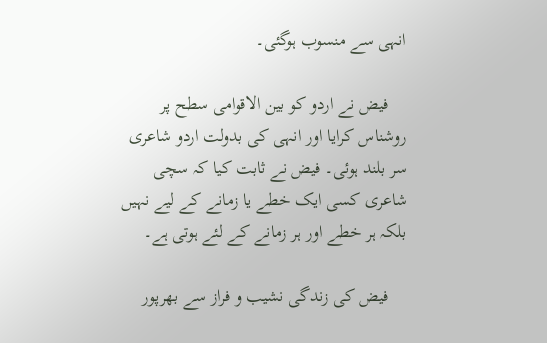انہی سے منسوب ہوگئی۔

    فیض نے اردو کو بین الاقوامی سطح پر روشناس کرایا اور انہی کی بدولت اردو شاعری سر بلند ہوئی۔ فیض نے ثابت کیا کہ سچی شاعری کسی ایک خطے یا زمانے کے لیے نہیں بلکہ ہر خطے اور ہر زمانے کے لئے ہوتی ہے۔

    فیض کی زندگی نشیب و فراز سے بھرپور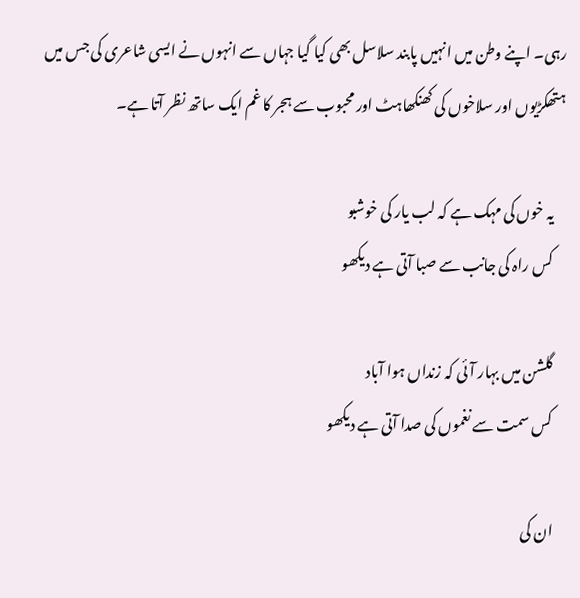رہی۔ اپنے وطن میں انہیں پابند سلاسل بھی کیا گیا جہاں سے انہوں نے ایسی شاعری کی جس میں ہتھکڑیوں اور سلاخوں کی کھنکھاہٹ اور محبوب سے ہجر کا غم ایک ساتھ نظر آتا ہے۔

    یہ خوں کی مہک ہے کہ لب یار کی خوشبو
    کس راہ کی جانب سے صبا آتی ہے دیکھو

    گلشن میں بہار آئی کہ زنداں ہوا آباد
    کس سمت سے نغموں کی صدا آتی ہے دیکھو

    ان کی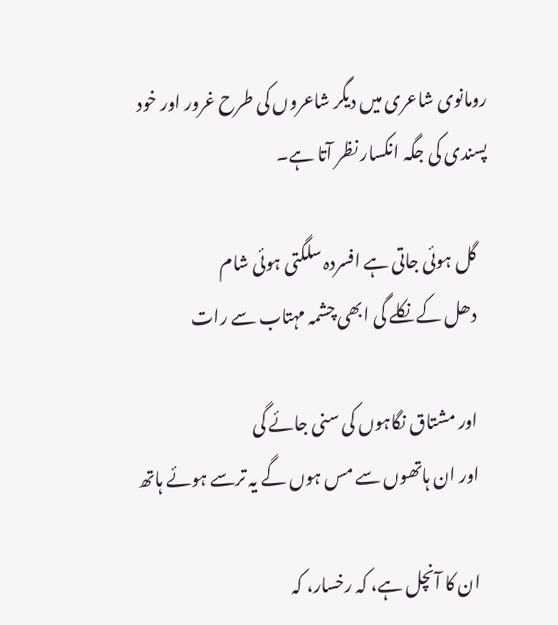رومانوی شاعری میں دیگر شاعروں کی طرح غرور اور خود پسندی کی جگہ انکسار نظر آتا ہے۔

    گل ہوئی جاتی ہے افسردہ سلگتی ہوئی شام
    دھل کے نکلے گی ابھی چشمہ مہتاب سے رات

    اور مشتاق نگاہوں کی سنی جائے گی
    اور ان ہاتھوں سے مس ہوں گے یہ ترسے ہوئے ہاتھ

    ان کا آنچل ہے، کہ رخسار، کہ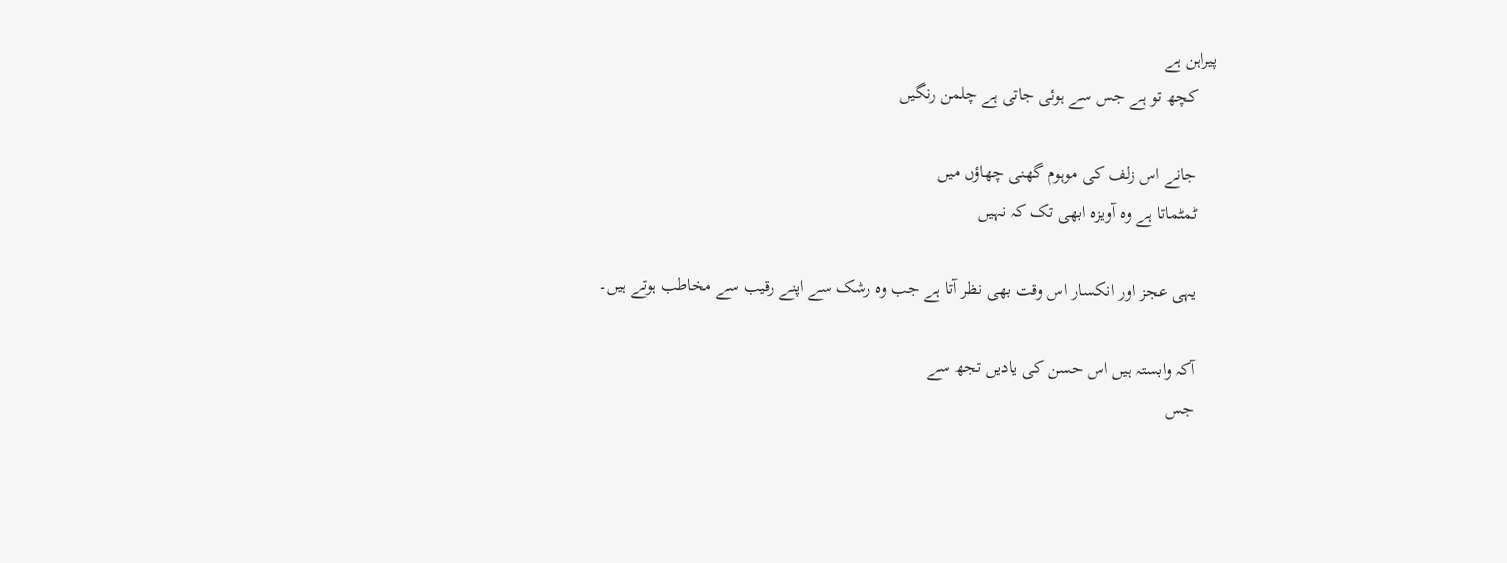پیراہن ہے
    کچھ تو ہے جس سے ہوئی جاتی ہے چلمن رنگیں

    جانے اس زلف کی موہوم گھنی چھاؤں میں
    ٹمٹماتا ہے وہ آویزہ ابھی تک کہ نہیں

    یہی عجز اور انکسار اس وقت بھی نظر آتا ہے جب وہ رشک سے اپنے رقیب سے مخاطب ہوتے ہیں۔

    آکہ وابستہ ہیں اس حسن کی یادیں تجھ سے
    جس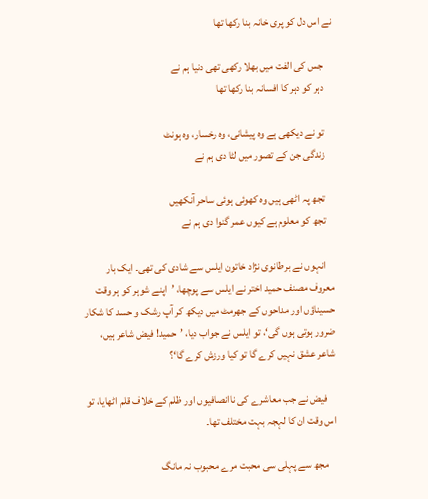نے اس دل کو پری خانہ بنا رکھا تھا

    جس کی الفت میں بھلا رکھی تھی دنیا ہم نے
    دہر کو دہر کا افسانہ بنا رکھا تھا

    تو نے دیکھی ہے وہ پیشانی، وہ رخسار، وہ ہونٹ
    زندگی جن کے تصور میں لٹا دی ہم نے

    تجھ پہ اٹھی ہیں وہ کھوئی ہوئی ساحر آنکھیں
    تجھ کو معلوم ہے کیوں عمر گنوا دی ہم نے

    انہوں نے برطانوی نژاد خاتون ایلس سے شادی کی تھی۔ ایک بار معروف مصنف حمید اختر نے ایلس سے پوچھا، ’اپنے شوہر کو ہر وقت حسیناؤں اور مداحوں کے جھرمٹ میں دیکھ کر آپ رشک و حسد کا شکار ضرور ہوتی ہوں گی‘، تو ایلس نے جواب دیا، ’حمید! فیض شاعر ہیں، شاعر عشق نہیں کرے گا تو کیا ورزش کرے گا‘؟

    فیض نے جب معاشرے کی ناانصافیوں اور ظلم کے خلاف قلم اٹھایا، تو اس وقت ان کا لہجہ بہت مختلف تھا۔

    مجھ سے پہلی سی محبت مرے محبوب نہ مانگ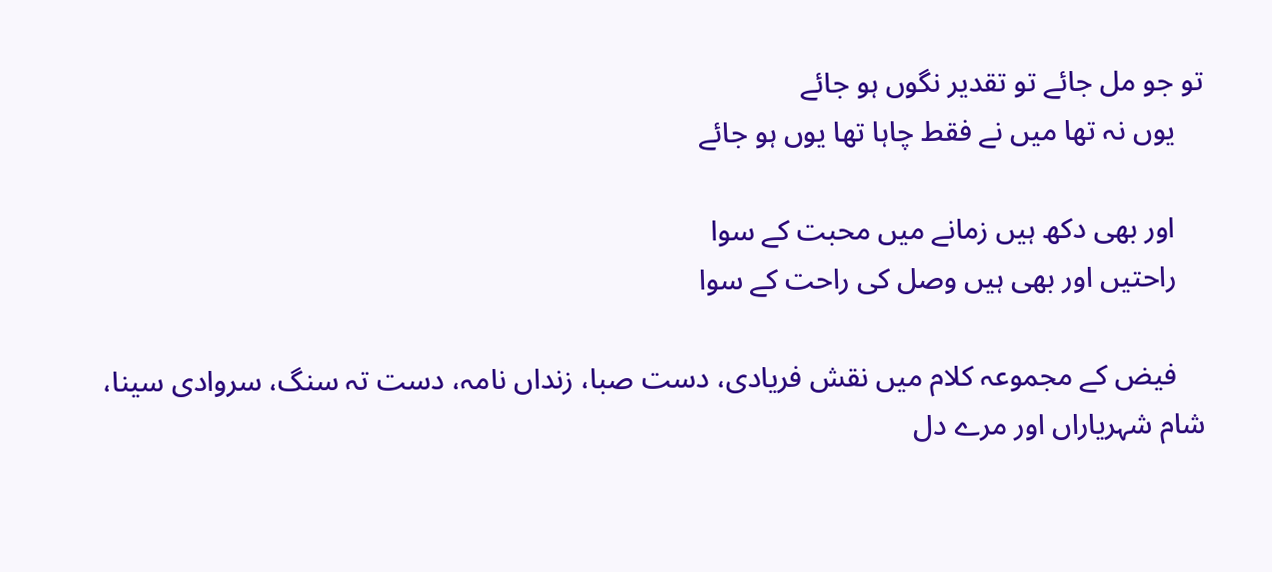تو جو مل جائے تو تقدیر نگوں ہو جائے
    یوں نہ تھا میں نے فقط چاہا تھا یوں ہو جائے

    اور بھی دکھ ہیں زمانے میں محبت کے سوا
    راحتیں اور بھی ہیں وصل کی راحت کے سوا

    فیض کے مجموعہ کلام میں نقش فریادی، دست صبا، زنداں نامہ، دست تہ سنگ، سروادی سینا، شام شہریاراں اور مرے دل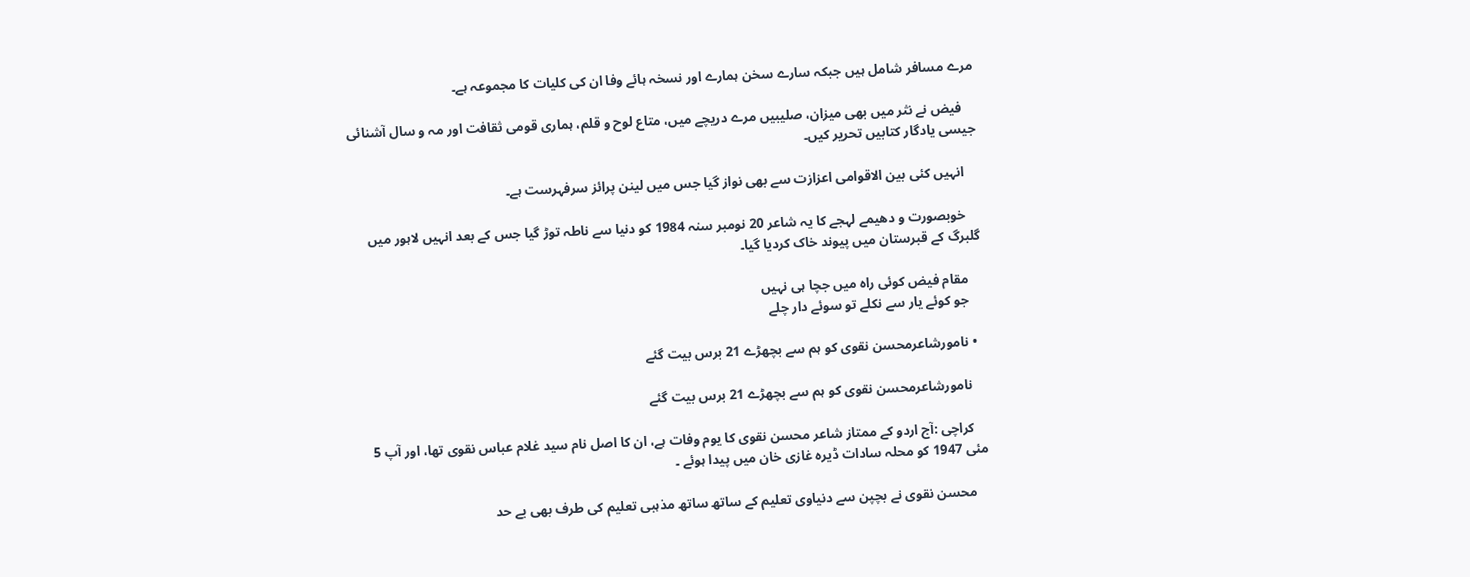مرے مسافر شامل ہیں جبکہ سارے سخن ہمارے اور نسخہ ہائے وفا ان کی کلیات کا مجموعہ ہے۔

    فیض نے نثر میں بھی میزان، صلیبیں مرے دریچے میں، متاع لوح و قلم، ہماری قومی ثقافت اور مہ و سال آشنائی جیسی یادگار کتابیں تحریر کیں۔

    انہیں کئی بین الاقوامی اعزازت سے بھی نواز گیا جس میں لینن پرائز سرفہرست ہے۔

    خوبصورت و دھیمے لہجے کا یہ شاعر 20 نومبر سنہ 1984 کو دنیا سے ناطہ توڑ گیا جس کے بعد انہیں لاہور میں گلبرگ کے قبرستان میں پیوند خاک کردیا گیا۔

    مقام فیض کوئی راہ میں جچا ہی نہیں
    جو کوئے یار سے نکلے تو سوئے دار چلے

  • نامورشاعرمحسن نقوی کو ہم سے بچھڑے 21 برس بیت گئے

    نامورشاعرمحسن نقوی کو ہم سے بچھڑے 21 برس بیت گئے

    کراچی :آج اردو کے ممتاز شاعر محسن نقوی کا یوم وفات ہے، ان کا اصل نام سید غلام عباس نقوی تھا، اور آپ 5 مئی 1947 کو محلہ سادات ڈیرہ غازی خان میں پیدا ہوئے ۔

    محسن نقوی نے بچپن سے دنیاوی تعلیم کے ساتھ ساتھ مذہبی تعلیم کی طرف بھی بے حد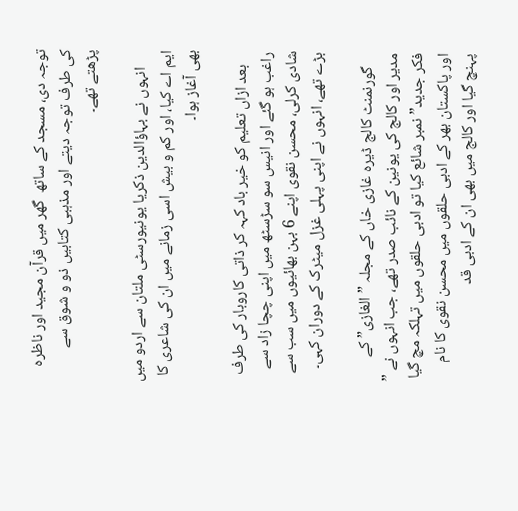توجہ دی، مسجد کے ساتھ  گھر میں قرآن مجید اور ناظرہ کی طرف توجہ دیتے اور مذہبی کتابیں ذو و شوق سے پڑھتے تھے۔

     انہوں نے بہاؤالدین ذکریا یونیورسٹی ملتان سے اردو میں ایم اے کیا، اور کم و بیش اسی زمانے میں ان کی شاعری کا بھی آغاز ہوا۔

    بعد ازاں تعلیم کو خیر باد کہہ کر ذاتی کاروبار کی طرف راغب ہو گئے اور انیس سو سڑسٹھ میں اپنی چچا زاد سے شادی کرلی، محسن نقوی اپنے 6 بہن بھائیوں میں سب سے بڑے تھے، انہوں نے اپنی پہلی غزل میٹرک کے دوران کہی۔

    گورنمنٹ کالج ڈیرہ غازی خاں کے مجلہ ” الغازی” کے مدیر اور کالج کی یونین کے نائب صدر تھے، جب انہوں نے ” فکر جدید” نمبر شائع کیا تو ادبی حلقوں میں تہلکہ مچ گیا اور پاکستان بھر کے ادبی حلقوں میں محسن نقوی کا نام پہنچ گیا اور کالج میں بھی ان کے ادبی قد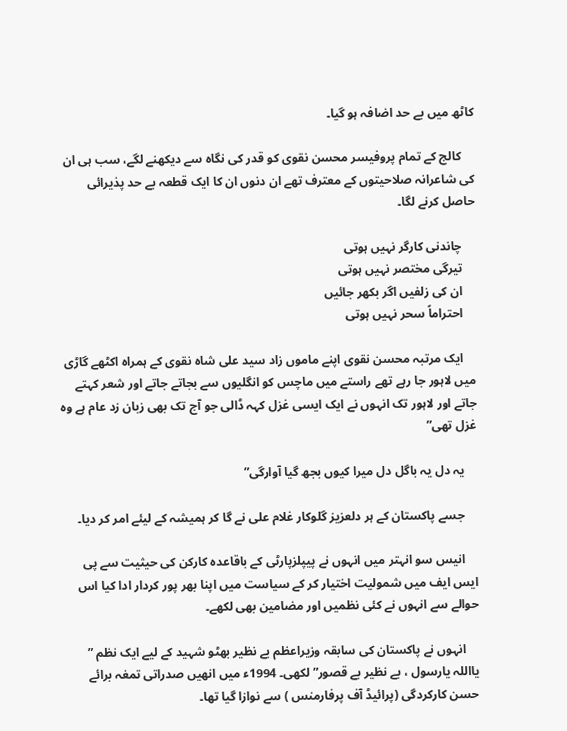کاٹھ میں بے حد اضافہ ہو گیا۔

    کالج کے تمام پروفیسر محسن نقوی کو قدر کی نگاہ سے دیکھنے لگے، سب ہی ان کی شاعرانہ صلاحیتوں کے معترف تھے ان دنوں ان کا ایک قطعہ بے حد پذیرائی حاصل کرنے لگا۔

    چاندنی کارگر نہیں ہوتی
    تیرگی مختصر نہیں ہوتی
    ان کی زلفیں اگر بکھر جائیں
    احتراماً سحر نہیں ہوتی

    ایک مرتبہ محسن نقوی اپنے ماموں زاد سید علی شاہ نقوی کے ہمراہ اکٹھے گاڑی میں لاہور جا رہے تھے راستے میں ماچس کو انگلیوں سے بجاتے جاتے اور شعر کہتے جاتے اور لاہور تک انہوں نے ایک ایسی غزل کہہ ڈالی جو آج تک بھی زبان زد عام ہے وہ غزل تھی”

    یہ دل یہ باگل دل میرا کیوں بجھ گیا آوارگی”

    جسے پاکستان کے ہر دلعزیز گلوکار غلام علی نے گا کر ہمیشہ کے لیئے امر کر دیا۔

    انیس سو انہتر میں انہوں نے پیپلزپارٹی کے باقاعدہ کارکن کی حیثیت سے پی ایس ایف میں شمولیت اختیار کر کے سیاست میں اپنا بھر پور کردار ادا کیا اس حوالے سے انہوں نے کئی نظمیں اور مضامین بھی لکھے۔

    انہوں نے پاکستان کی سابقہ وزیراعظم بے نظیر بھٹو شہید کے لیے ایک نظم ” یااللہ یارسول ، بے نظیر بے قصور” لکھی۔ 1994ء میں انھیں صدراتی تمغہ برائے حسن کارکردگی (پرائیڈ آف پرفارمنس ) سے نوازا گیا تھا۔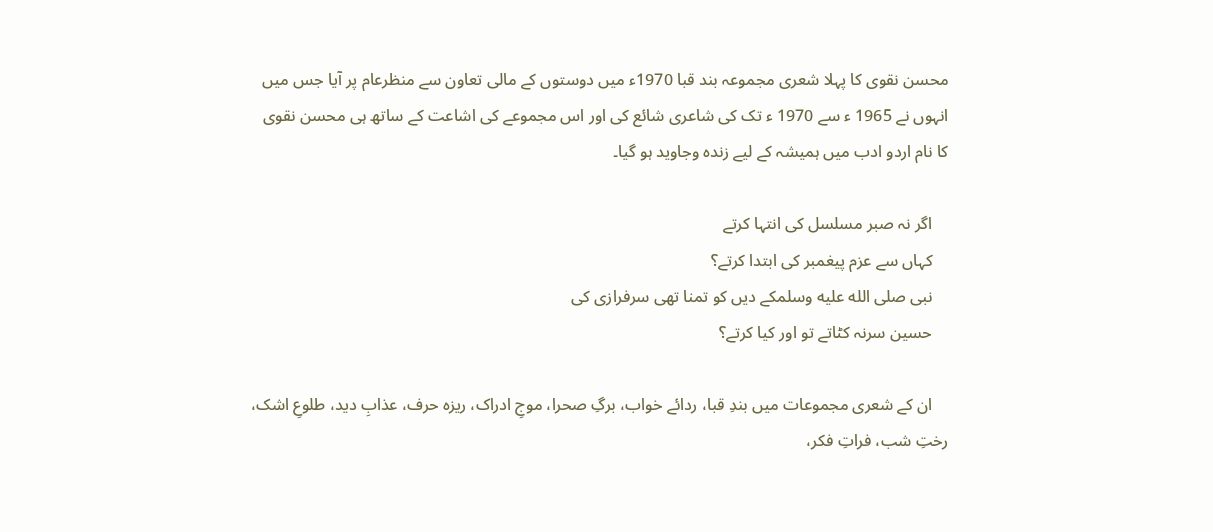محسن نقوی کا پہلا شعری مجموعہ بند قبا 1970ء میں دوستوں کے مالی تعاون سے منظرعام پر آیا جس میں انہوں نے 1965 ء سے 1970 ء تک کی شاعری شائع کی اور اس مجموعے کی اشاعت کے ساتھ ہی محسن نقوی کا نام اردو ادب میں ہمیشہ کے لیے زندہ وجاوید ہو گیا۔

    اگر نہ صبر مسلسل کی انتہا کرتے
    کہاں سے عزم پیغمبر کی ابتدا کرتے؟
    نبی صلى الله عليه وسلمکے دیں کو تمنا تھی سرفرازی کی
    حسین سرنہ کٹاتے تو اور کیا کرتے؟

    ان کے شعری مجموعات میں بندِ قبا، ردائے خواب، برگِ صحرا، موجِ ادراک، ریزہ حرف، عذابِ دید، طلوعِ اشک، رختِ شب، فراتِ فکر،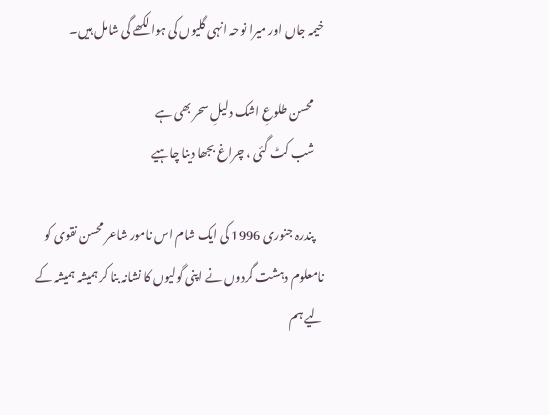خیمہ جاں اور میرا نوحہ انہی گلیوں کی ہوا لکھے گی شامل ہیں۔

    محسن طلوعِ اشک دلیلِ سحر بھی ہے
    شب کٹ گئی ، چراغ بجھا دینا چاہیے

    پندرہ جنوری 1996 کی ایک شام اس نامور شاعر محسن نقوی کو نامعلوم دہشت گردوں نے اپنی گولیوں کا نشانہ بنا کر ہمیشہ ہمیشہ کے لیے ہم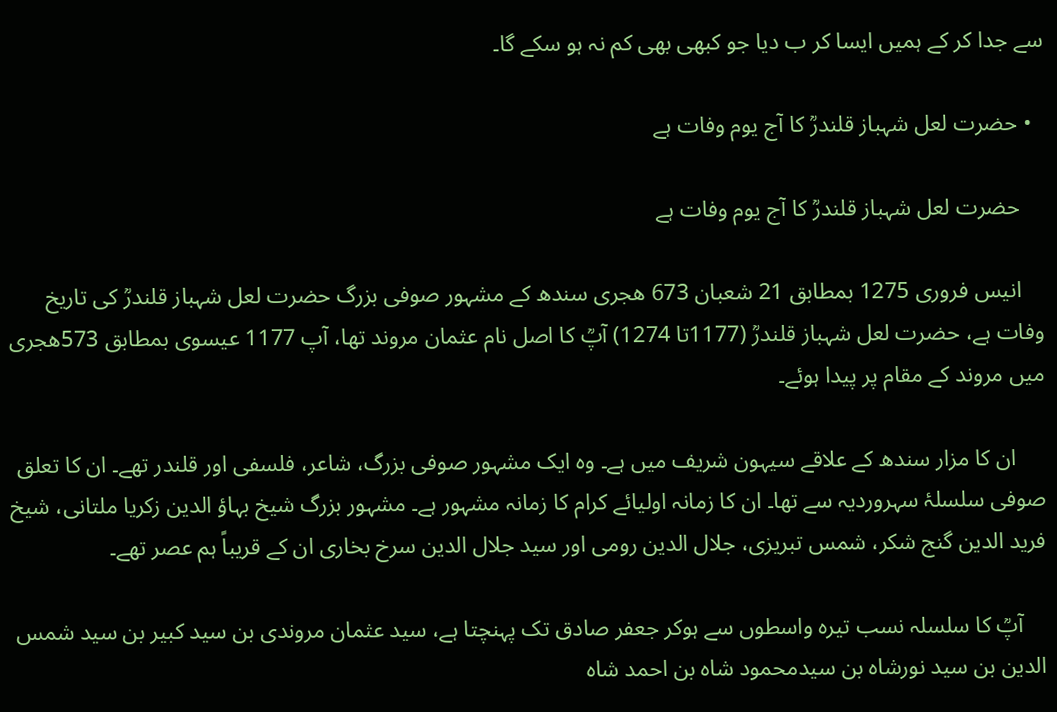سے جدا کر کے ہمیں ایسا کر ب دیا جو کبھی بھی کم نہ ہو سکے گا۔

  • حضرت لعل شہباز قلندرؒ کا آج یوم وفات ہے

    حضرت لعل شہباز قلندرؒ کا آج یوم وفات ہے

    انیس فروری 1275 بمطابق 21 شعبان 673 ھجری سندھ کے مشہور صوفی بزرگ حضرت لعل شہباز قلندرؒ کی تاریخ وفات ہے، حضرت لعل شہباز قلندرؒ (1177تا 1274) آپؒ کا اصل نام عثمان مروند تھا، آپ 1177 عیسوی بمطابق 573ھجری میں مروند کے مقام پر پیدا ہوئے۔

     ان کا مزار سندھ کے علاقے سیہون شریف میں ہے۔ وہ ایک مشہور صوفی بزرگ، شاعر، فلسفی اور قلندر تھے۔ ان کا تعلق صوفی سلسلۂ سہروردیہ سے تھا۔ ان کا زمانہ اولیائے کرام کا زمانہ مشہور ہے۔ مشہور بزرگ شیخ بہاؤ الدین زکریا ملتانی، شیخ فرید الدین گنج شکر، شمس تبریزی، جلال الدین رومی اور سید جلال الدین سرخ بخاری ان کے قریباً ہم عصر تھے۔

    آپؒ کا سلسلہ نسب تیرہ واسطوں سے ہوکر جعفر صادق تک پہنچتا ہے، سید عثمان مروندی بن سید کبیر بن سید شمس الدین بن سید نورشاہ بن سیدمحمود شاہ بن احمد شاہ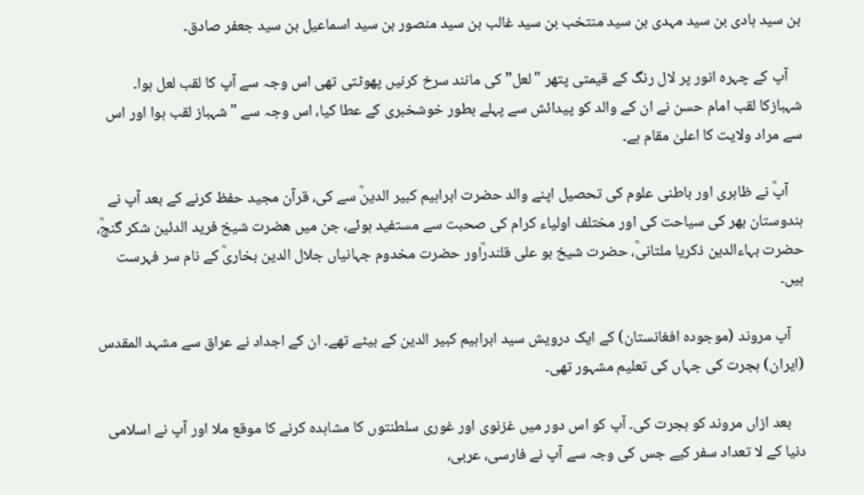بن سید ہادی بن سید مہدی بن سید منتخب بن سید غالب بن سید منصور بن سید اسماعیل بن سید جعفر صادق۔

    آپ کے چہرہ انور پر لال رنگ کے قیمتی پتھر "لعل” کی مانند سرخ کرنیں پھوٹتی تھی اس وجہ سے آپ کا لقب لعل ہوا۔ شہبازکا لقب امام حسن نے ان کے والد کو پیدائش سے پہلے بطور خوشخبری کے عطا کیا، اس وجہ سے "شہباز لقب ہوا اور اس سے مراد ولایت کا اعلیٰ مقام ہے۔

    آپؒ نے ظاہری اور باطنی علوم کی تحصیل اپنے والد حضرت ابراہیم کبیر الدینؒ سے کی، قرآن مجید حفظ کرنے کے بعد آپ نے ہندوستان بھر کی سیاحت کی اور مختلف اولیاء کرام کی صحبت سے مستفید ہوئے، جن میں ھضرت شیخ فرید الدئین شکر گنجؒ، حضرت بہاءالدین ذکریا ملتانیؒ، حضرت شیخ بو علی قلندرؒاور حضرت مخدوم جہانیاں جلال الدین بخاریؒ کے نام سر فہرست ہیں۔

    آپ مروند (موجودہ افغانستان) کے ایک درویش سید ابراہیم کبیر الدین کے بیٹے تھے۔ ان کے اجداد نے عراق سے مشہد المقدس (ایران) ہجرت کی جہاں کی تعلیم مشہور تھی۔

    بعد ازاں مروند کو ہجرت کی۔ آپ کو اس دور میں غزنوی اور غوری سلطنتوں کا مشاہدہ کرنے کا موقع ملا اور آپ نے اسلامی دنیا کے لا تعداد سفر کیے جس کی وجہ سے آپ نے فارسی، عربی،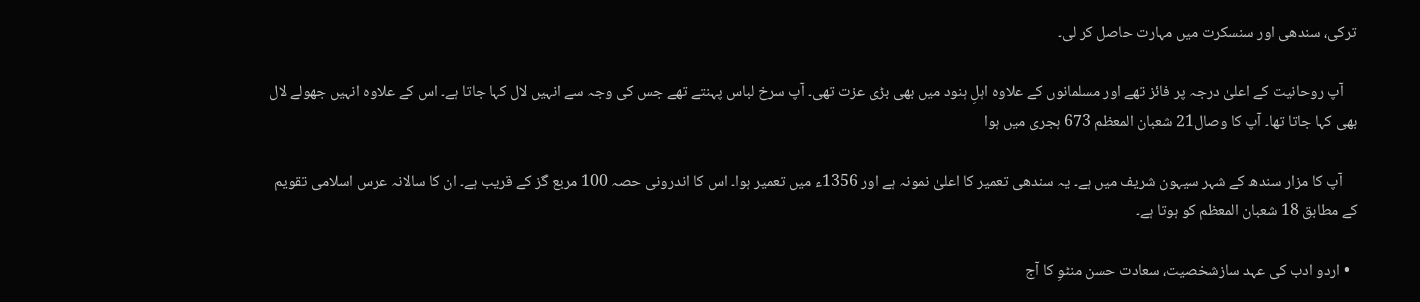ترکی، سندھی اور سنسکرت میں مہارت حاصل کر لی۔

    آپ روحانیت کے اعلیٰ درجہ پر فائز تھے اور مسلمانوں کے علاوہ اہلِ ہنود میں بھی بڑی عزت تھی۔ آپ سرخ لباس پہنتے تھے جس کی وجہ سے انہیں لال کہا جاتا ہے۔ اس کے علاوہ انہیں جھولے لال بھی کہا جاتا تھا۔ آپ کا وصال21 شعبان المعظم 673 ہجری میں ہوا

    آپ کا مزار سندھ کے شہر سیہون شریف میں ہے۔ یہ سندھی تعمیر کا اعلیٰ نمونہ ہے اور 1356ء میں تعمیر ہوا۔ اس کا اندرونی حصہ 100 مربع گز کے قریب ہے۔ ان کا سالانہ عرس اسلامی تقویم کے مطابق 18 شعبان المعظم کو ہوتا ہے۔

  • اردو ادب کی عہد سازشخصیت، سعادت حسن منٹوِ کا آج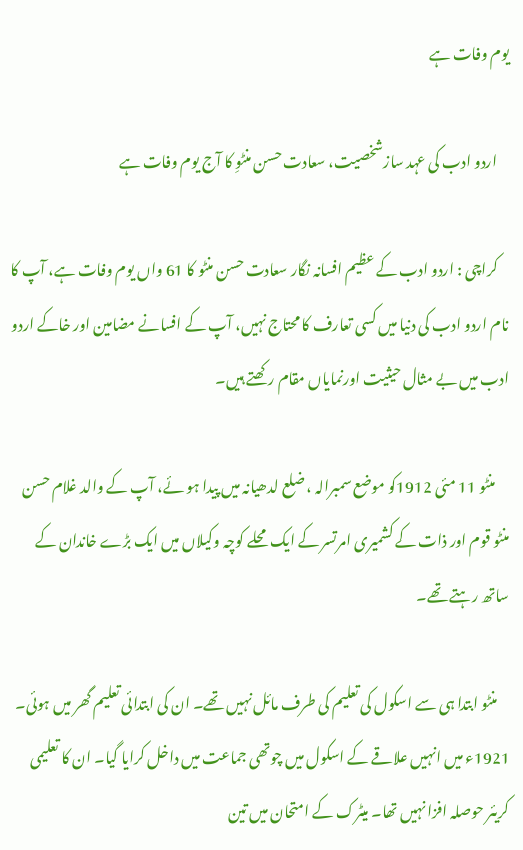یوم وفات ہے

    اردو ادب کی عہد سازشخصیت، سعادت حسن منٹوِ کا آج یوم وفات ہے

    کراچی : اردو ادب کے عظیم افسانہ نگار سعادت حسن منٹو کا 61 واں یوم وفات ہے، آپ کا نام اردو ادب کی دنیا میں کسی تعارف کا محتاج نہیں، آپ کے افسانے مضامین اور خاکے اردو ادب میں بے مثال حیثیت اورنمایاں مقام رکھتے ہیں۔

     منٹو 11 مئی 1912کو موضع سمبرالہ ، ضلع لدھیانہ میں پیدا ہو ئے، آپ کے والد غلام حسن منٹو قوم اور ذات کے کشمیری امرتسر کے ایک محلے کوچہ وکیلاں میں ایک بڑے خاندان کے ساتھ رہتے تھے۔

    منٹو ابتدا ہی سے اسکول کی تعلیم کی طرف مائل نہیں تھے۔ ان کی ابتدائی تعلیم گھر میں ہوئی۔ 1921ء میں انہیں علاقے کے اسکول میں چوتھی جماعت میں داخل کرایا گيا۔ ان کا تعلیمی کریئر حوصلہ ا‌فزا نہیں تھا۔ میٹرک کے امتحان میں تین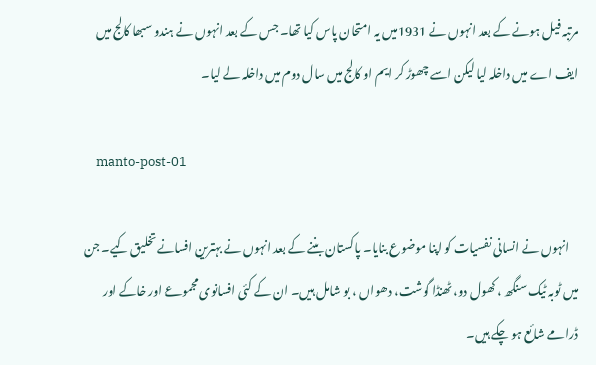مرتبہ فیل ہونے کے بعد انہوں نے 1931میں یہ امتحان پاس کیا تھا۔ جس کے بعد انہوں نے ہندو سبھا کالج میں ایف اے میں داخلہ لیا لیکن اسے چھوڑ کر ایم او کالج میں سال دوم میں داخلہ لے لیا۔

    manto-post-01

    انہوں نے انسانی نفسیات کو اپنا موضوع بنایا۔ پاکستان بننے کے بعد انہوں نے بہترین افسانے تخلیق کیے۔ جن میں ٹوبہ ٹیک سنگھ ، کھول دو، ٹھنڈا گوشت، دھواں ، بو شامل ہیں۔ ان کے کئی افسانوی مجموعے اور خاکے اور ڈرامے شائع ہو چکے ہیں۔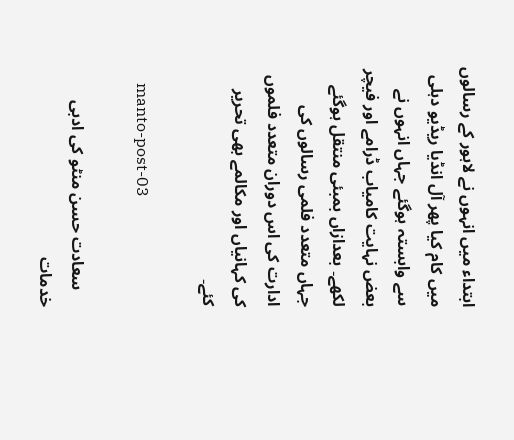ابتداء میں انہوں نے لاہور کے رسالوں میں کام کیا پھر آل انڈیا ریڈیو دہلی سے وابستہ ہوگئے جہاں انہوں نے بعض نہایت کامیاب ڈرامے اور فیچر لکھے۔ بعدازاں بمبئی منتقل ہوگئے جہاں متعدد فلمی رسالوں کی ادارت کی اس دوران متعدد فلموں کی کہانیاں اور مکالمے بھی تحریر کئے۔

    manto-post-03

    سعادت حسن منٹو کی ادبی خدمات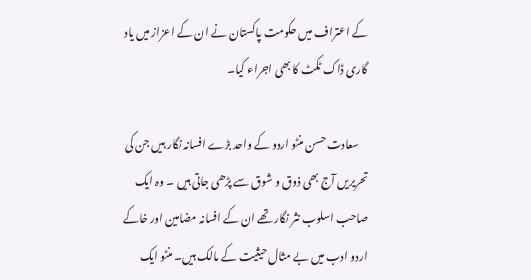کے اعتراف میں حکومت پاکستان نے ان کے اعزاز میں یاد گاری ڈاک ٹکٹ کا بھی اجراء کیا۔

    سعادت حسن منٹو اردو کے واحد بڑے افسانہ نگار ہیں جن کی تحریریں آج بھی ذوق و شوق سے پڑھی جاتی ہیں ۔ وہ ایک صاحب اسلوب نثر نگار تھے ان کے افسانہ مضامین اور خاکے اردو ادب میں بے مثال حیثیت کے مالک ہیں۔ منٹو ایک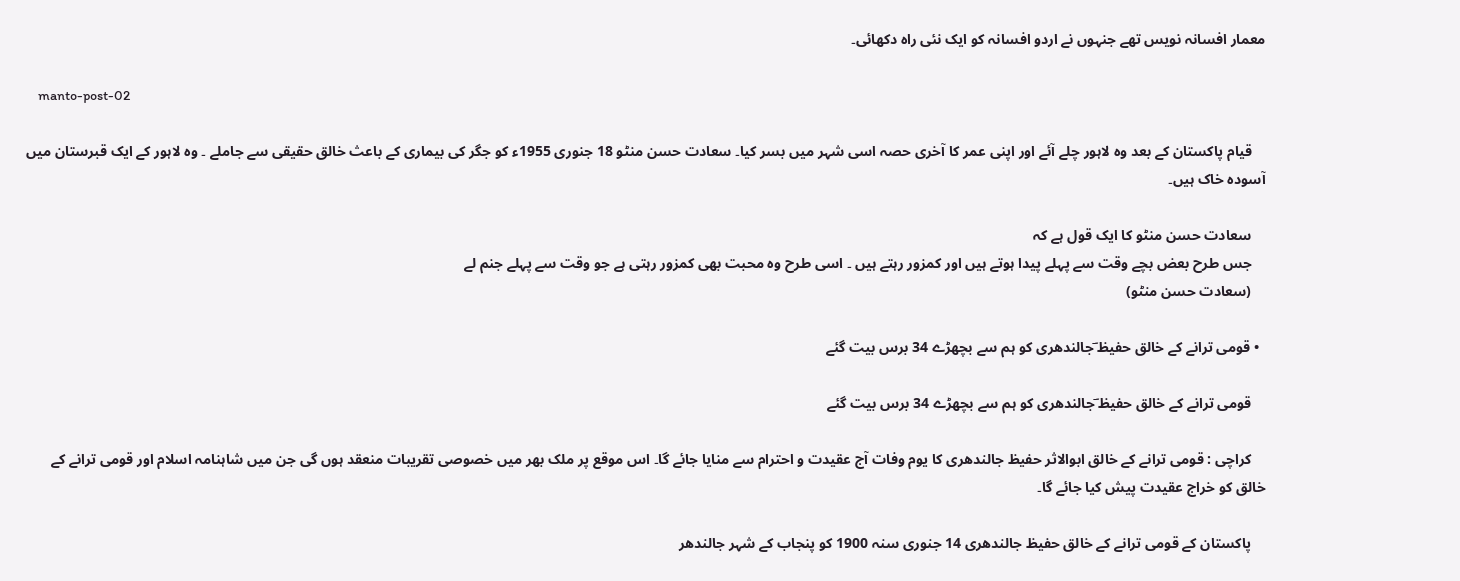معمار افسانہ نویس تھے جنہوں نے اردو افسانہ کو ایک نئی راہ دکھائی۔

    manto-post-02

    قیام پاکستان کے بعد وہ لاہور چلے آئے اور اپنی عمر کا آخری حصہ اسی شہر میں بسر کیا۔ سعادت حسن منٹو 18 جنوری 1955ء کو جگر کی بیماری کے باعث خالق حقیقی سے جاملے ۔ وہ لاہور کے ایک قبرستان میں آسودہ خاک ہیں۔

    سعادت حسن منٹو کا ایک قول ہے کہ
    جس طرح بعض بچے وقت سے پہلے پیدا ہوتے ہیں اور کمزور رہتے ہیں ۔ اسی طرح وہ محبت بھی کمزور رہتی ہے جو وقت سے پہلے جنم لے
    (سعادت حسن منٹو)

  • قومی ترانے کے خالق حفیظ ؔجالندھری کو ہم سے بچھڑے 34 برس بیت گئے

    قومی ترانے کے خالق حفیظ ؔجالندھری کو ہم سے بچھڑے 34 برس بیت گئے

    کراچی : قومی ترانے کے خالق ابوالاثر حفیظ جالندھری کا یوم وفات آج عقیدت و احترام سے منایا جائے گا۔ اس موقع پر ملک بھر میں خصوصی تقریبات منعقد ہوں گی جن میں شاہنامہ اسلام اور قومی ترانے کے خالق کو خراج عقیدت پیش کیا جائے گا۔

    پاکستان کے قومی ترانے کے خالق حفیظ جالندھری 14 جنوری سنہ 1900 کو پنجاب کے شہر جالندھر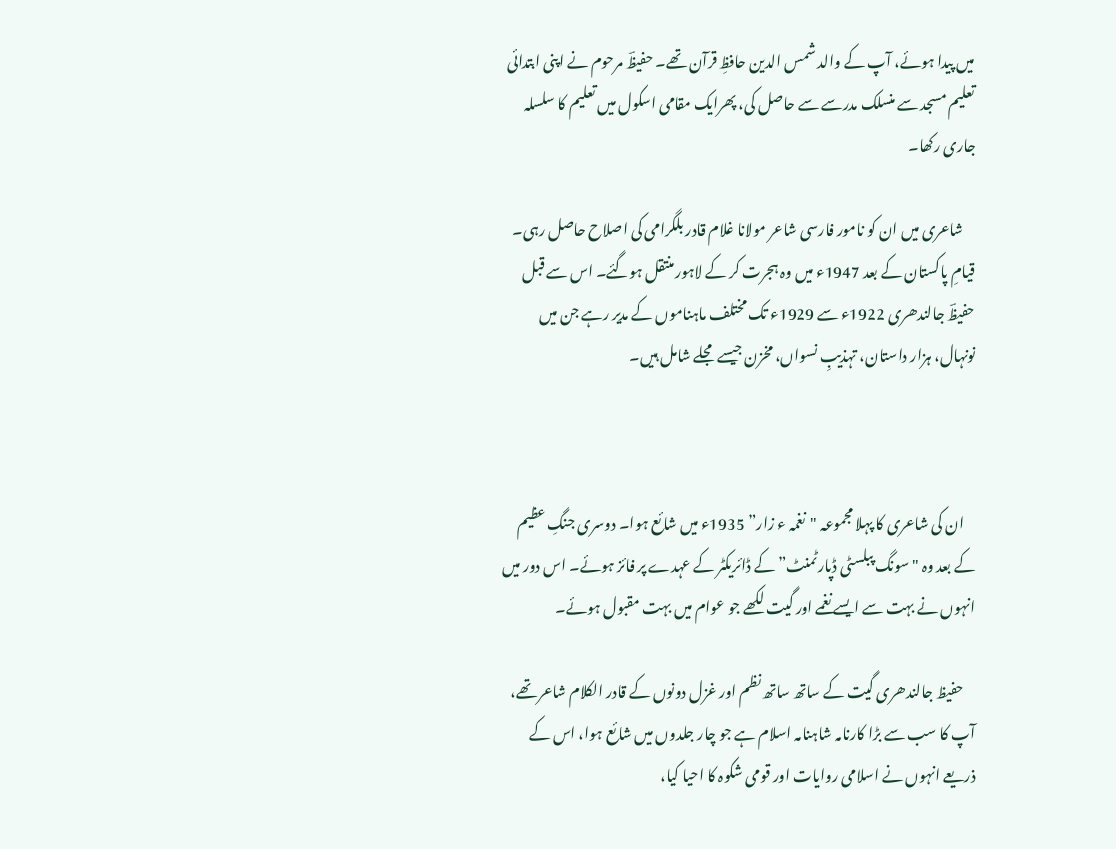میں پیدا ہوئے، آپ کے والد شمس الدین حافظِ قرآن تھے۔ حفیظؔ مرحوم نے اپنی ابتدائی تعلیم مسجد سے منسلک مدرسے سے حاصل کی، پھرایک مقامی اسکول میں تعلیم کا سلسلہ جاری رکھا۔

    شاعری میں ان کو نامور فارسی شاعر مولانا غلام قادر بلگرامی کی اصلاح حاصل رہی۔ قیامِ پاکستان کے بعد 1947ء میں وہ ہجرت کر کے لاہور منتقل ہوگئے۔ اس سے قبل حفیظؔ جالندھری 1922ء سے 1929ء تک مختلف ماہناموں کے مدیر رہے جن میں نونہال، ہزار داستان، تہذیبِ نسواں، مخزن جیسے مجلے شامل ہیں۔



    ان کی شاعری کا پہلا مجموعہ "نغمہ ء زار” 1935ء میں شائع ہوا۔ دوسری جنگِ عظیم کے بعد وہ "سونگ پبلسٹی ڈپارٹمنٹ” کے ڈائریکٹر کے عہدے پر فائز ہوئے۔ اس دور میں انہوں نے بہت سے ایسے نغمے اور گیت لکھے جو عوام میں بہت مقبول ہوئے۔

    حفیظ جالندھری گیت کے ساتھ ساتھ نظم اور غزل دونوں کے قادر الکلام شاعر تھے، آپ کا سب سے بڑا کارنامہ شاہنامہ اسلام ہے جو چار جلدوں میں شائع ہوا، اس کے ذریعے انہوں نے اسلامی روایات اور قومی شکوہ کا احیا کیا،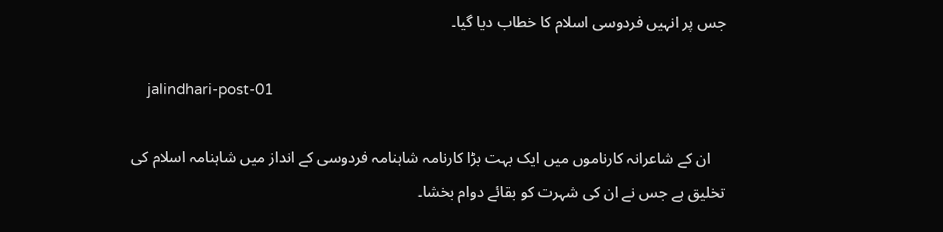جس پر انہیں فردوسی اسلام کا خطاب دیا گیا۔

    jalindhari-post-01

    ان کے شاعرانہ کارناموں میں ایک بہت بڑا کارنامہ شاہنامہ فردوسی کے انداز میں شاہنامہ اسلام کی تخلیق ہے جس نے ان کی شہرت کو بقائے دوام بخشا۔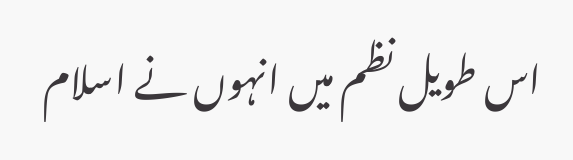اس طویل نظم میں انہوں نے اسلام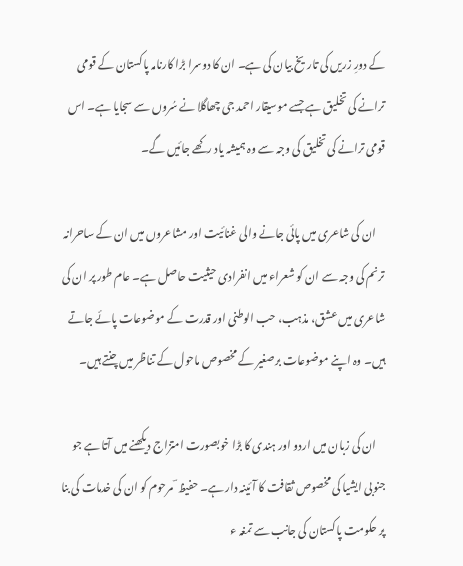کے دورِ زریں کی تاریخ بیان کی ہے۔ ان کا دوسرا بڑا کارنامہ پاکستان کے قومی ترانے کی تخلیق ہے جسے موسیقار احمد جی چھاگلا نے سُروں سے سجایا ہے۔ اس قومی ترانے کی تخلیق کی وجہ سے وہ ہمیشہ یاد رکھے جائیں گے۔

    ان کی شاعری میں پائی جانے والی غنائیت اور مشاعروں میں ان کے ساحرانہ ترنم کی وجہ سے ان کو شعراء میں انفرادی حیثیت حاصل ہے۔ عام طور پر ان کی شاعری میں عشق، مذہب، حب الوطنی اور قدرت کے موضوعات پائے جاتے ہیں۔ وہ اپنے موضوعات برصغیر کے مخصوص ماحول کے تناظر میں چنتے ہیں۔

    ان کی زبان میں اردو اور ہندی کا بڑا خوبصورت امتزاج دیکھنے میں آتا ہے جو جنوبی ایشیا کی مخصوص ثقافت کا آئینہ دار ہے۔ حفیظ ؔ مرحوم کو ان کی خدمات کی بنا پر حکومت پاکستان کی جانب سے تمغہ ء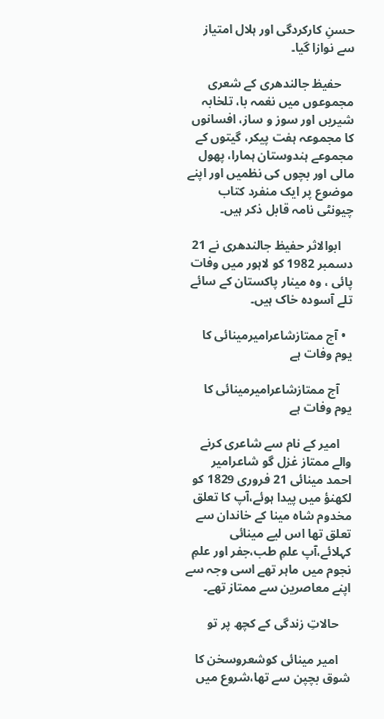حسنِ کارکردگی اور ہلال امتیاز سے نوازا گیا۔

    حفیظ جالندھری کے شعری مجموعوں میں نغمہ با، تلخابہ شیریں اور سوز و ساز، افسانوں کا مجموعہ ہفت پیکر، گیتوں کے مجموعے ہندوستان ہمارا، پھول مالی اور بچوں کی نظمیں اور اپنے موضوع پر ایک منفرد کتاب چیونٹی نامہ قابل ذکر ہیں۔

    ابوالاثر حفیظ جالندھری نے 21 دسمبر 1982 کو لاہور میں وفات پائی ، وہ مینار پاکستان کے سائے تلے آسودہ خاک ہیں۔

  • آج ممتازشاعرامیرمینائی کا یوم وفات ہے

    آج ممتازشاعرامیرمینائی کا یوم وفات ہے

    امیر کے نام سے شاعری کرنے والے ممتاز غزل گو شاعرامیر احمد مینائی 21 فروری 1829 کو لکھنؤ میں پیدا ہوئے،آپ کا تعلق مخدوم شاہ مینا کے خاندان سے تعلق تھا اس لیے مینائی کہلائے،آپ علمِ طب،جفر اور علمِ نجوم میں ماہر تھے اسی وجہ سے اپنے معاصرین سے ممتاز تھے۔

    حالاتِ زندگی کے کچھ پر تو

    امیر مینائی کوشعروسخن کا شوق بچپن سے تھا،شروع میں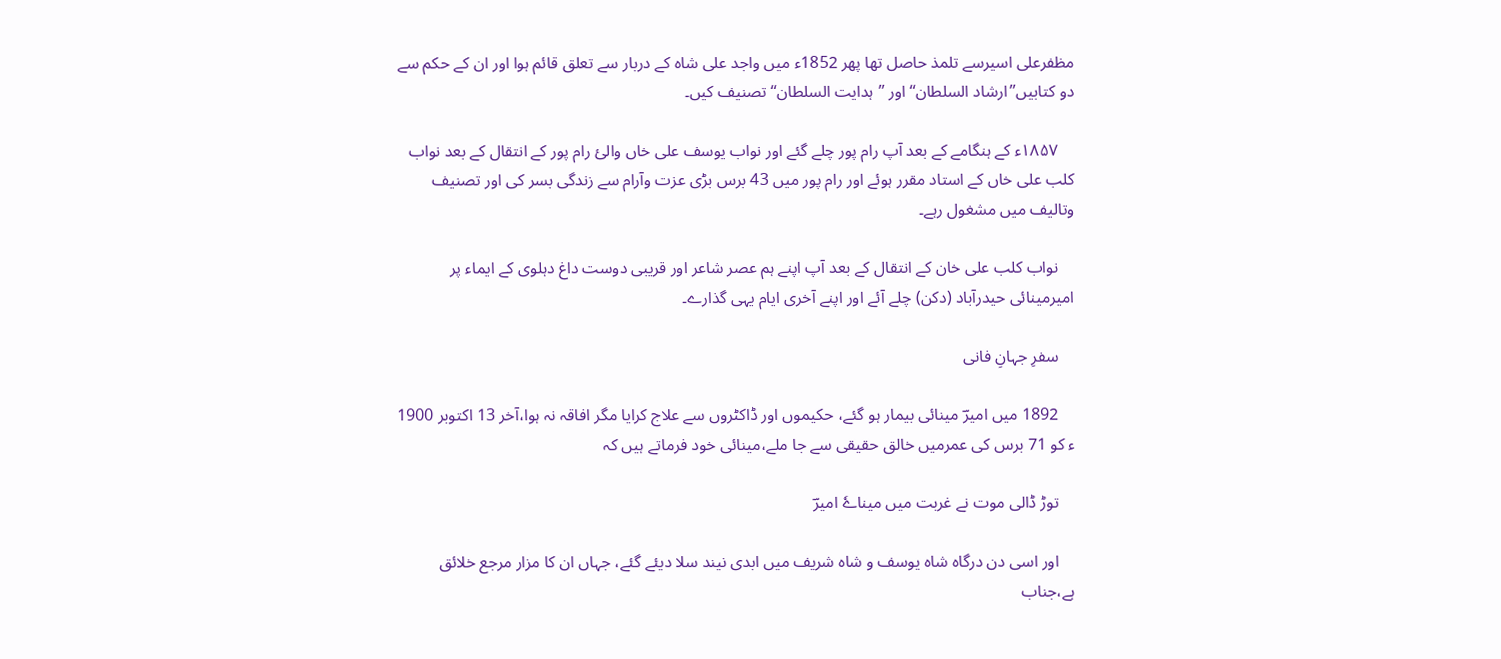مظفرعلی اسیرسے تلمذ حاصل تھا پھر 1852ء میں واجد علی شاہ کے دربار سے تعلق قائم ہوا اور ان کے حکم سے دو کتابیں’’ارشاد السلطان‘‘ اور ’’ہدایت السلطان‘‘ تصنیف کیں۔

    ۱۸۵۷ء کے ہنگامے کے بعد آپ رام پور چلے گئے اور نواب یوسف علی خاں والئ رام پور کے انتقال کے بعد نواب کلب علی خاں کے استاد مقرر ہوئے اور رام پور میں 43 برس بڑی عزت وآرام سے زندگی بسر کی اور تصنیف وتالیف میں مشغول رہے۔

    نواب کلب علی خان کے انتقال کے بعد آپ اپنے ہم عصر شاعر اور قریبی دوست داغ دہلوی کے ایماء پر امیرمینائی حیدرآباد (دکن) چلے آئے اور اپنے آخری ایام یہی گذارے۔

    سفرِ جہانِ فانی

    1892 میں امیرؔ مینائی بیمار ہو گئے، حکیموں اور ڈاکٹروں سے علاج کرایا مگر افاقہ نہ ہوا،آخر 13 اکتوبر 1900 ء کو 71 برس کی عمرمیں خالق حقیقی سے جا ملے،مینائی خود فرماتے ہیں کہ

    توڑ ڈالی موت نے غربت میں میناےٗ امیرؔ

    اور اسی دن درگاہ شاہ یوسف و شاہ شریف میں ابدی نیند سلا دیئے گئے، جہاں ان کا مزار مرجع خلائق ہے،جناب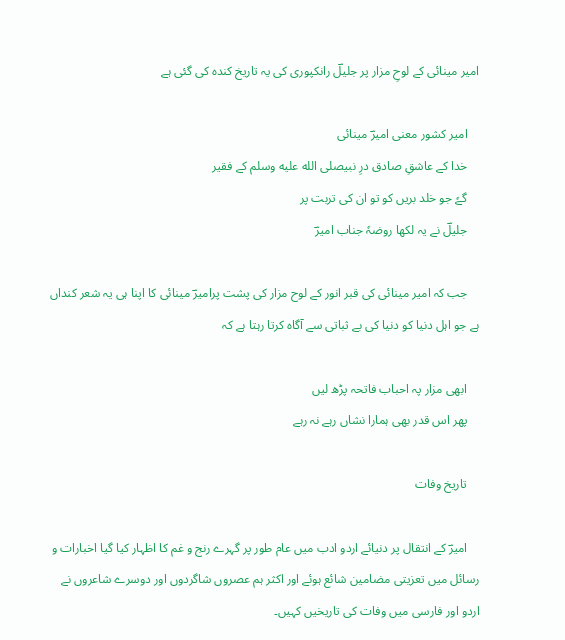امیر مینائی کے لوحِ مزار پر جلیلؔ رانکپوری کی یہ تاریخ کندہ کی گئی ہے

    امیر کشور معنی امیرؔ مینائی
    خدا کے عاشقِ صادق درِ نبیصلى الله عليه وسلم کے فقیر
    گےٗ جو خلد بریں کو تو ان کی تربت پر
    جلیلؔ نے یہ لکھا روضہٗ جناب امیرؔ

    جب کہ امیر مینائی کی قبر انور کے لوح مزار کی پشت پرامیرؔ مینائی کا اپنا ہی یہ شعر کنداں ہے جو اہل دنیا کو دنیا کی بے ثباتی سے آگاہ کرتا رہتا ہے کہ

    ابھی مزار پہ احباب فاتحہ پڑھ لیں
    پھر اس قدر بھی ہمارا نشاں رہے نہ رہے

    تاریخ وفات

    امیرؔ کے انتقال پر دنیائے اردو ادب میں عام طور پر گہرے رنج و غم کا اظہار کیا گیا اخبارات و رسائل میں تعزیتی مضامین شائع ہوئے اور اکثر ہم عصروں شاگردوں اور دوسرے شاعروں نے اردو اور فارسی میں وفات کی تاریخیں کہیں۔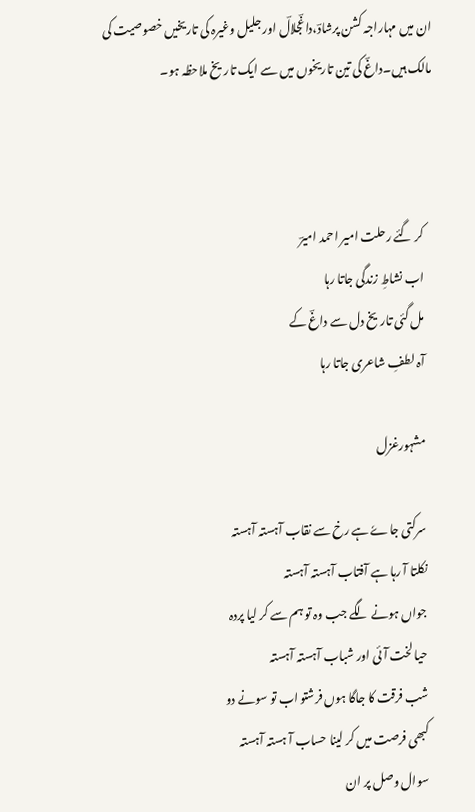ان میں مہاراجہ کشن پرشادؔ،داغؔجلالؔ اور جلیل وغیرہ کی تاریخیں خصوصیت کی مالک ہیں۔داغؔ کی تین تاریخوں میں سے ایک تاریخ ملاحظہ ہو۔



    کر گئے رحلت امیر احمد امیرؔ
    اب نشاطِ زندگی جاتا رہا
    مل گئی تاریخ دل سے داغؔ کے
    آہ لطفِ شاعری جاتا رہا

    مشہورغزل

    سرکتی جاےٗ ہے رخ سے نقاب آہستہ آہستہ
    نکلتا آ رہا ہے آفتاب آہستہ آہستہ
    جواں ہونے لگے جب وہ تو ہم سے کر لیا پردہ
    حیا لخت آئی اور شباب آہستہ آہستہ
    شب فرقت کا جاگا ہوں فرشتو اب تو سونے دو
    کبھی فرصت میں کر لینا حساب آ ہستہ آہستہ
    سوال وصل پر ان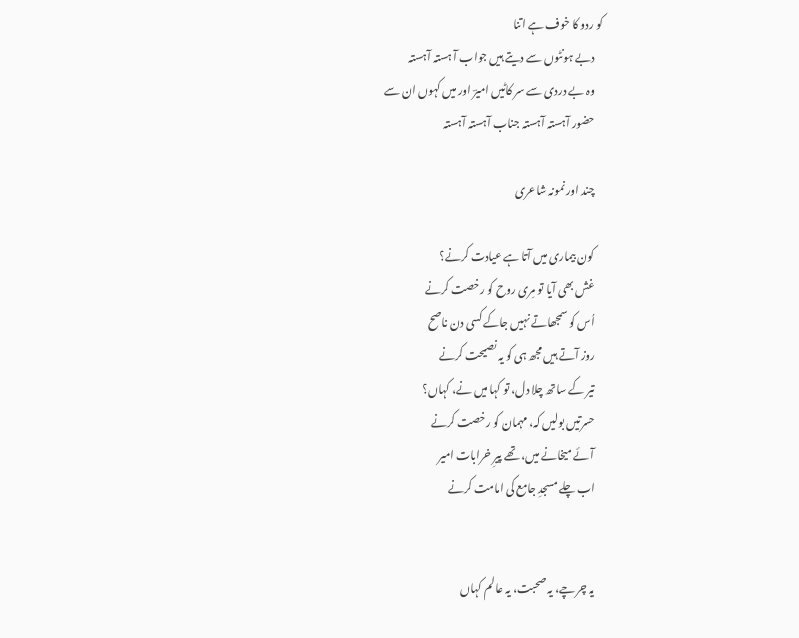کو ردو کا خوف ہے اتنا
    دبے ہونٹوں سے دیتے ہیں جواب آ ہستہ آہستہ
    وہ بے دردی سے سر کاٹیں امیرؔ اور میں کہوں ان سے
    حضور آہستہ آہستہ جناب آہستہ آہستہ

    چند اور نمونہ شاعری

    کون بیماری میں آتا ہے عیادت کرنے؟
    غش بھی آیا تو مِری روح کو رخصت کرنے
    اُس کو سمجھاتے نہیں جاکے کسی دن ناصح
    روز آتے ہیں مجھ ہی کو یہ نصیحت کرنے
    تیر کے ساتھ چلا دل، تو کہا میں نے، کہاں؟
    حسرتیں بولیں کہ، مہمان کو رخصت کرنے
    آئے میخانے میں، تھے پیرِ خرابات امیر
    اب چلے مسجدِ جامع کی امامت کرنے


    یہ چرچے، یہ صحبت، یہ عالم کہاں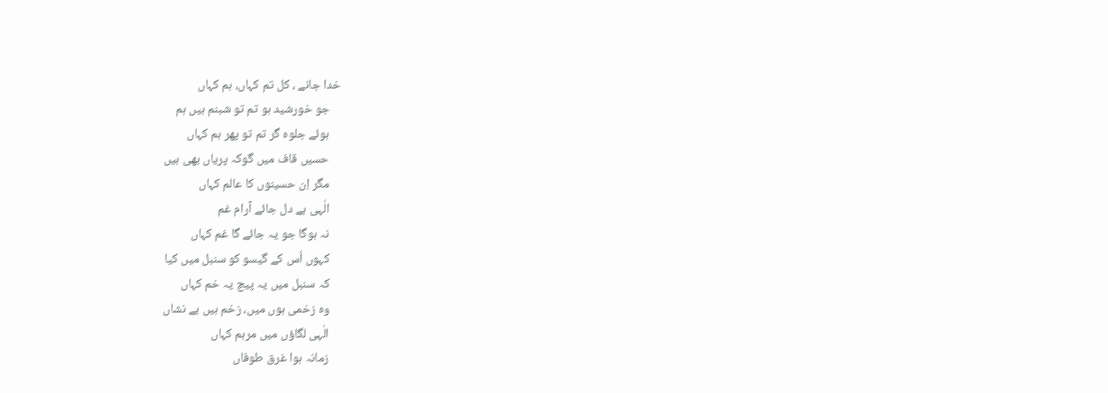خدا جانے ، کل تم کہاں، ہم کہاں
    جو خورشید ہو تم تو شبنم ہیں ہم
    ہوئے جلوہ گر تم تو پھر ہم کہاں
    حسیں قاف میں گوکہ پریاں بھی ہیں
    مگر اِن حسینوں کا عالم کہاں
    الٰہی ہے دل جائے آرام غم
    نہ ہوگا جو یہ جائے گا غم کہاں
    کہوں اُس کے گیسو کو سنبل میں کیا
    کہ سنبل میں یہ پیچ یہ خم کہاں
    وہ زخمی ہوں میں، زخم ہیں بے نشاں
    الٰہی لگاؤں میں مرہم کہاں
    زمانہ ہوا غرق طوفاں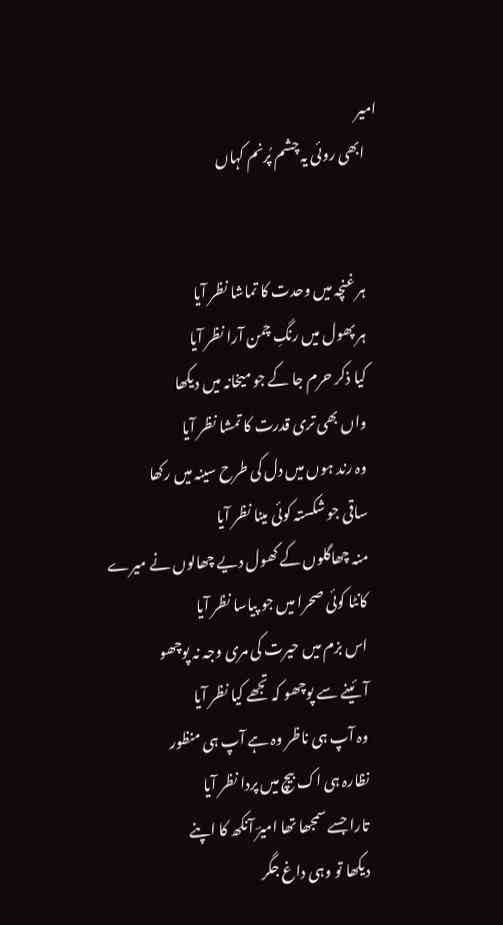امیر
    ابھی روئی یہ چشم پُرنم کہاں


    ہر غنچہ میں وحدت کا تماشا نظر آیا
    ہر پھول میں رنگِ چمن آرا نظر آیا
    کیا ذکر حرم جا کے جو میخانہ میں دیکھا
    واں بھی تری قدرت کا تمشا نظر آیا
    وہ رند ہوں میں دل کی طرح سینہ میں رکھا
    ساقی جو شکستہ کوئی مینا نظر آیا
    منہ چھاگلوں کے کھول دیے چھالوں نے میرے
    کانٹا کوئی صحرا میں جو پیاسا نظر آیا
    اس بزم میں حیرت کی مری وجہ نہ پوچھو
    آئینے سے پوچھو کہ تجھے کیا نظر آیا
    وہ آپ ہی ناظر وہ ہے آپ ہی منظور
    نظارہ ہی اک بیچ میں پردا نظر آیا
    تارا جسے سمجھا تھا امیرؔ آنکھ کا اپنے
    دیکھا تو وہی داغ جگر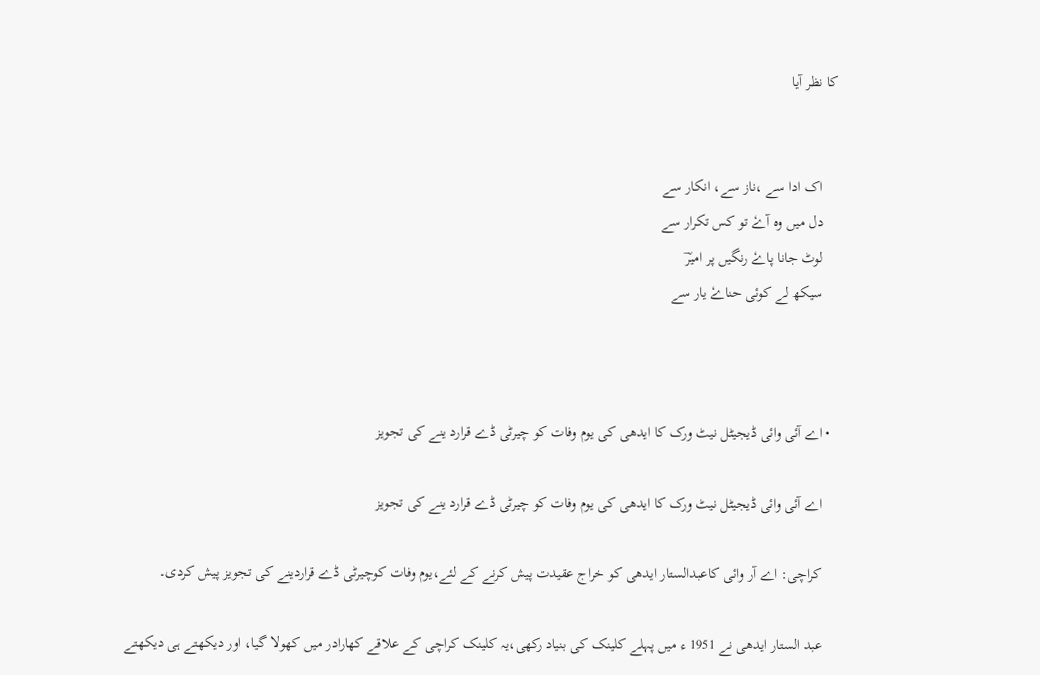کا نظر آیا


    اک ادا سے ،ناز سے، انکار سے
    دل میں وہ آےٗ تو کس تکرار سے
    لوٹ جانا پاےٗ رنگیں پر امیرؔ
    سیکھ لے کوئی حناےٗ یار سے



  • اے آئی وائی ڈیجیٹل نیٹ ورک کا ایدھی کی یوم وفات کو چیرٹی ڈے قرارد ینے کی تجویز

    اے آئی وائی ڈیجیٹل نیٹ ورک کا ایدھی کی یوم وفات کو چیرٹی ڈے قرارد ینے کی تجویز

    کراچی: اے آر وائی کاعبدالستار ایدھی کو خراج عقیدت پیش کرنے کے لئے،یوم وفات کوچیرٹی ڈے قراردینے کی تجویز پیش کردی۔

    عبد الستار ایدھی نے 1951 ء میں پہلے کلینک کی بنیاد رکھی،یہ کلینک کراچی کے علاقے کھارادر میں کھولا گیا، اور دیکھتے ہی دیکھتے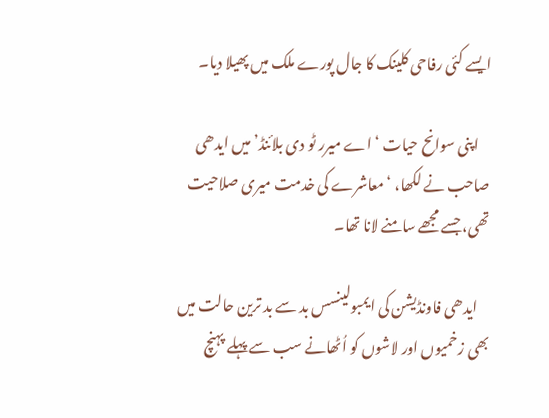ایسے کئی رفاحی کلینک کا جال پورے ملک میں پھیلا دیا۔

    اپنی سوانح حیات ‘اے میرر ٹو دی بلائنڈ’ میں ایدھی صاحب نے لکھا، ‘معاشرے کی خدمت میری صلاحیت تھی، جسے مجھے سامنے لانا تھا۔

    ایدھی فاونڈیشن کی ایمبولینسس بد سے بد ترین حالت میں بھی زخمیوں اور لاشوں کو اُٹھانے سب سے پہلے پہنچ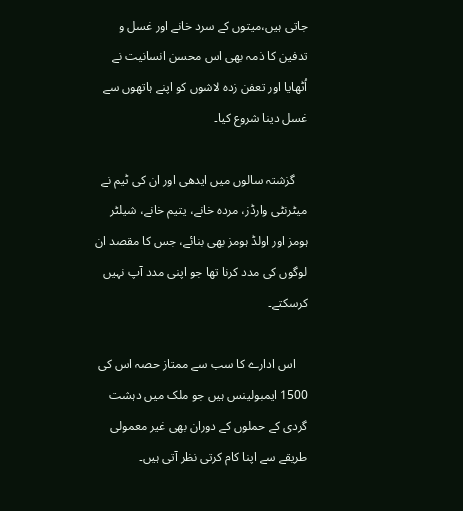جاتی ہیں،میتوں کے سرد خانے اور غسل و تدفین کا ذمہ بھی اس محسن انسانیت نے اُٹھایا اور تعفن زدہ لاشوں کو اپنے ہاتھوں سے غسل دینا شروع کیا۔

    گزشتہ سالوں میں ایدھی اور ان کی ٹیم نے میٹرنٹی وارڈز، مردہ خانے، یتیم خانے، شیلٹر ہومز اور اولڈ ہومز بھی بنائے، جس کا مقصد ان لوگوں کی مدد کرنا تھا جو اپنی مدد آپ نہیں کرسکتے۔

    اس ادارے کا سب سے ممتاز حصہ اس کی 1500 ایمبولینس ہیں جو ملک میں دہشت گردی کے حملوں کے دوران بھی غیر معمولی طریقے سے اپنا کام کرتی نظر آتی ہیں۔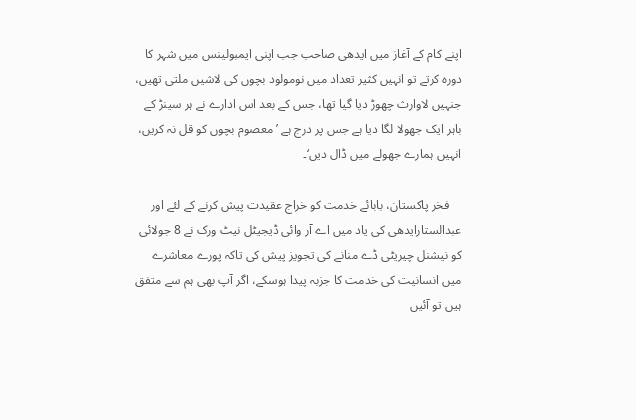اپنے کام کے آغاز میں ایدھی صاحب جب اپنی ایمبولینس میں شہر کا دورہ کرتے تو انہیں کثیر تعداد میں نومولود بچوں کی لاشیں ملتی تھیں، جنہیں لاوارث چھوڑ دیا گیا تھا، جس کے بعد اس ادارے نے ہر سینڑ کے باہر ایک جھولا لگا دیا ہے جس پر درج ہے ’معصوم بچوں کو قل نہ کریں، انہیں ہمارے جھولے میں ڈال دیں‘۔

    فخر پاکستان، بابائے خدمت کو خراج عقیدت پیش کرنے کے لئے اور عبدالستارایدھی کی یاد میں اے آر وائی ڈیجیٹل نیٹ ورک نے 8 جولائی کو نیشنل چیریٹی ڈے منانے کی تجویز پیش کی تاکہ پورے معاشرے میں انسانیت کی خدمت کا جزبہ پیدا ہوسکے، اگر آپ بھی ہم سے متفق ہیں تو آئیں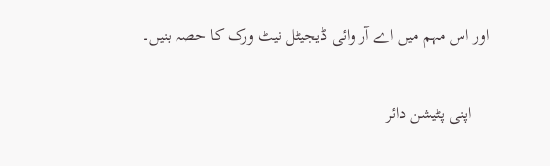اور اس مہم میں اے آر وائی ڈیجیٹل نیٹ ورک کا حصہ بنیں۔

    اپنی پٹیشن دائر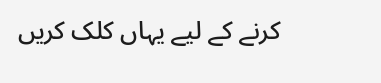کرنے کے لیے یہاں کلک کریں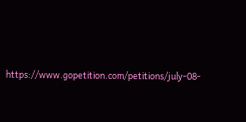https://www.gopetition.com/petitions/july-08-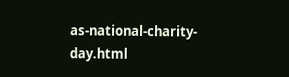as-national-charity-day.html